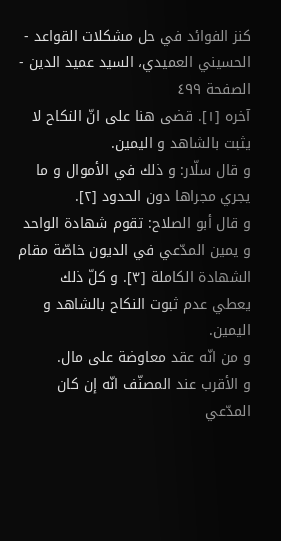كنز الفوائد في حل مشكلات القواعد - الحسيني العميدي، السيد عميد الدين - الصفحة ٤٩٩
آخره [١]. قضى هنا على انّ النكاح لا يثبت بالشاهد و اليمين.
و قال سلّار: و ذلك في الأموال و ما يجري مجراها دون الحدود [٢].
و قال أبو الصلاح: تقوم شهادة الواحد و يمين المدّعي في الديون خاصّة مقام الشهادة الكاملة [٣]. و كلّ ذلك يعطي عدم ثبوت النكاح بالشاهد و اليمين.
و من انّه عقد معاوضة على مال.
و الأقرب عند المصنّف انّه إن كان المدّعي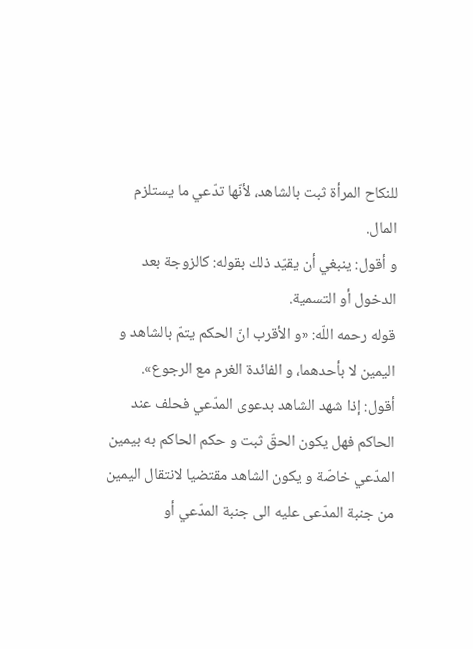للنكاح المرأة ثبت بالشاهد، لأنّها تدّعي ما يستلزم المال.
و أقول: ينبغي أن يقيّد ذلك بقوله: كالزوجة بعد الدخول أو التسمية.
قوله رحمه اللّه: «و الأقرب انّ الحكم يتمّ بالشاهد و اليمين لا بأحدهما، و الفائدة الغرم مع الرجوع».
أقول: إذا شهد الشاهد بدعوى المدّعي فحلف عند الحاكم فهل يكون الحقّ ثبت و حكم الحاكم به بيمين المدّعي خاصّة و يكون الشاهد مقتضيا لانتقال اليمين من جنبة المدّعى عليه الى جنبة المدّعي أو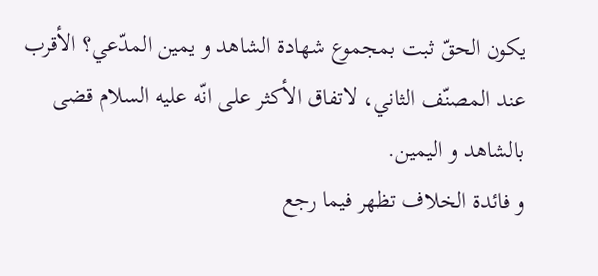يكون الحقّ ثبت بمجموع شهادة الشاهد و يمين المدّعي؟ الأقرب عند المصنّف الثاني، لاتفاق الأكثر على انّه عليه السلام قضى بالشاهد و اليمين.
و فائدة الخلاف تظهر فيما رجع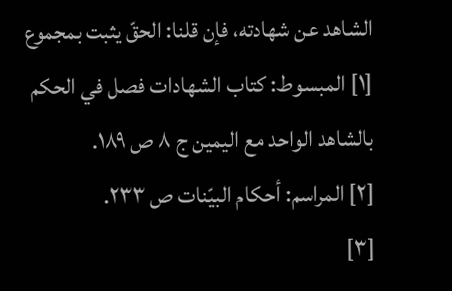الشاهد عن شهادته، فإن قلنا: الحقّ يثبت بمجموع
[١] المبسوط: كتاب الشهادات فصل في الحكم بالشاهد الواحد مع اليمين ج ٨ ص ١٨٩.
[٢] المراسم: أحكام البيّنات ص ٢٣٣.
[٣]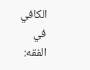الكافي في الفقه: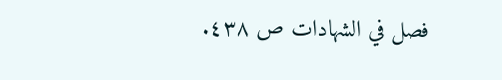فصل في الشهادات ص ٤٣٨.